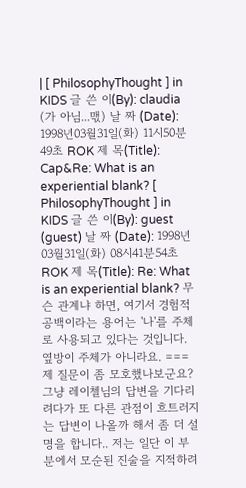| [ PhilosophyThought ] in KIDS 글 쓴 이(By): claudia (가 아님...맧) 날 짜 (Date): 1998년03월31일(화) 11시50분49초 ROK 제 목(Title): Cap&Re: What is an experiential blank? [ PhilosophyThought ] in KIDS 글 쓴 이(By): guest (guest) 날 짜 (Date): 1998년03월31일(화) 08시41분54초 ROK 제 목(Title): Re: What is an experiential blank? 무슨 관계냐 하면, 여기서 경험적 공백이라는 용어는 '나'를 주체로 사용되고 있다는 것입니다. 옆방이 주체가 아니라요. === 제 질문이 좀 모호했나보군요? 그냥 레이첼님의 답변을 기다리려다가 또 다른 관점이 흐트러지는 답변이 나올까 해서 좀 더 설명을 합니다.. 저는 일단 이 부분에서 모순된 진술을 지적하려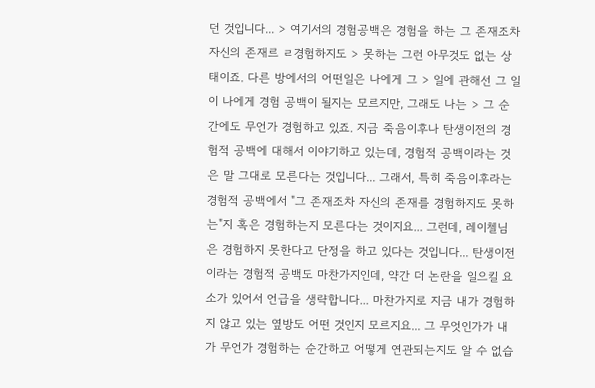던 것입니다... > 여기서의 경험공백은 경험을 하는 그 존재조차 자신의 존재르 ㄹ경험하지도 > 못하는 그런 아무것도 없는 상태이죠. 다른 방에서의 어떤일은 나에게 그 > 일에 관해선 그 일이 나에게 경험 공백이 될지는 모르지만, 그래도 나는 > 그 순간에도 무언가 경험하고 있죠. 지금 죽음이후나 탄생이전의 경험적 공백에 대해서 이야기하고 있는데, 경험적 공백이라는 것은 말 그대로 모른다는 것입니다... 그래서, 특히 죽음이후라는 경험적 공백에서 "그 존재조차 자신의 존재를 경험하지도 못하는"지 혹은 경험하는지 모른다는 것이지요... 그런데, 레이첼님은 경험하지 못한다고 단정을 하고 있다는 것입니다... 탄생이전이라는 경험적 공백도 마찬가지인데, 약간 더 논란을 일으킬 요소가 있어서 언급을 생략합니다... 마찬가지로 지금 내가 경험하지 않고 있는 옆방도 어떤 것인지 모르지요... 그 무엇인가가 내가 무언가 경험하는 순간하고 어떻게 연관되는지도 알 수 없습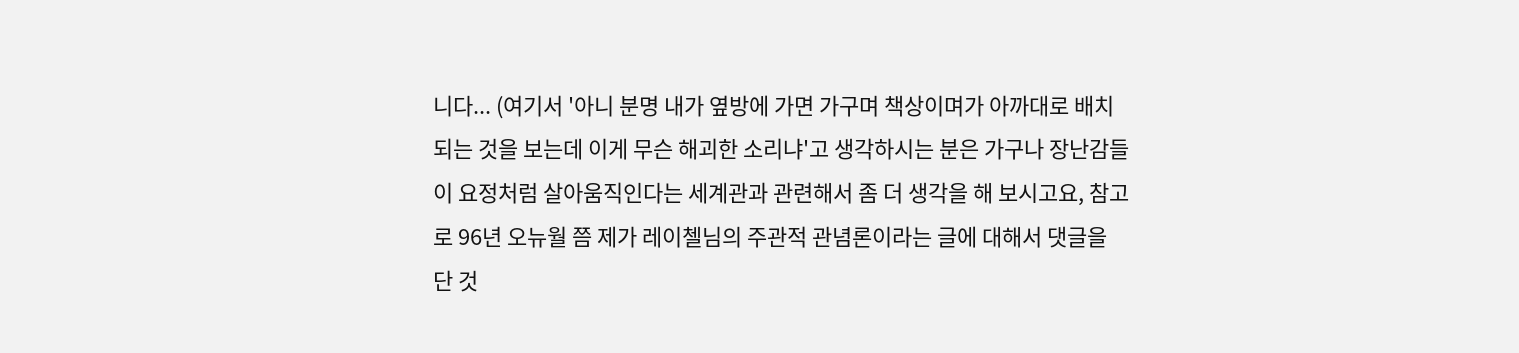니다... (여기서 '아니 분명 내가 옆방에 가면 가구며 책상이며가 아까대로 배치되는 것을 보는데 이게 무슨 해괴한 소리냐'고 생각하시는 분은 가구나 장난감들이 요정처럼 살아움직인다는 세계관과 관련해서 좀 더 생각을 해 보시고요, 참고로 96년 오뉴월 쯤 제가 레이첼님의 주관적 관념론이라는 글에 대해서 댓글을 단 것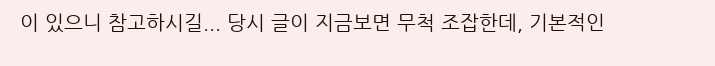이 있으니 참고하시길... 당시 글이 지금보면 무척 조잡한데, 기본적인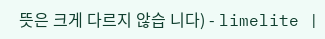뜻은 크게 다르지 않습 니다) - limelite |